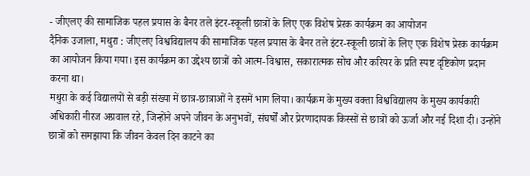- जीएलए की सामाजिक पहल प्रयास के बैनर तले इंटर-स्कूली छात्रों के लिए एक विशेष प्रेरक कार्यक्रम का आयोजन
दैनिक उजाला, मथुरा : जीएलए विश्वविद्यालय की सामाजिक पहल प्रयास के बैनर तले इंटर-स्कूली छात्रों के लिए एक विशेष प्रेरक कार्यक्रम का आयोजन किया गया। इस कार्यक्रम का उद्देश्य छात्रों को आत्म-विश्वास, सकारात्मक सोच और करियर के प्रति स्पष्ट दृष्टिकोण प्रदान करना था।
मथुरा के कई विद्यालयों से बड़ी संख्या में छात्र-छात्राओं ने इसमें भाग लिया। कार्यक्रम के मुख्य वक्ता विश्वविद्यालय के मुख्य कार्यकारी अधिकारी नीरज अग्रवाल रहे, जिन्होंने अपने जीवन के अनुभवों, संघर्षों और प्रेरणादायक किस्सों से छात्रों को ऊर्जा और नई दिशा दी। उन्होंने छात्रों को समझाया कि जीवन केवल दिन काटने का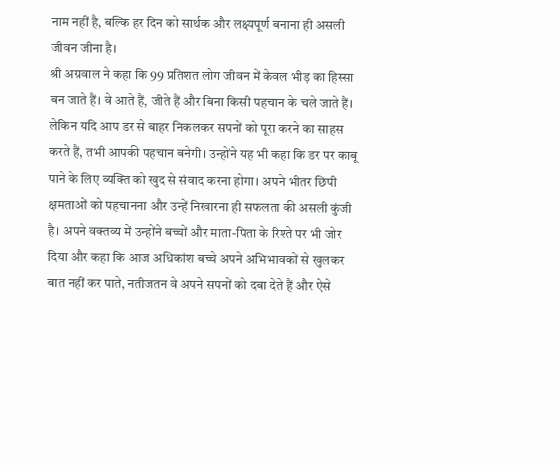नाम नहीं है, बल्कि हर दिन को सार्थक और लक्ष्यपूर्ण बनाना ही असली जीवन जीना है।
श्री अग्रवाल ने कहा कि 99 प्रतिशत लोग जीवन में केवल भीड़ का हिस्सा बन जाते हैं। वे आते हैं, जीते हैं और बिना किसी पहचान के चले जाते हैं। लेकिन यदि आप डर से बाहर निकलकर सपनों को पूरा करने का साहस करते हैं, तभी आपकी पहचान बनेगी। उन्होंने यह भी कहा कि डर पर काबू पाने के लिए व्यक्ति को खुद से संवाद करना होगा। अपने भीतर छिपी क्षमताओं को पहचानना और उन्हें निखारना ही सफलता की असली कुंजी है। अपने वक्तव्य में उन्होंने बच्चों और माता-पिता के रिश्ते पर भी जोर दिया और कहा कि आज अधिकांश बच्चे अपने अभिभावकों से खुलकर बात नहीं कर पाते, नतीजतन वे अपने सपनों को दबा देते हैं और ऐसे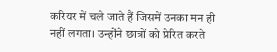करियर में चले जाते हैं जिसमें उनका मन ही नहीं लगता। उन्होंने छात्रों को प्रेरित करते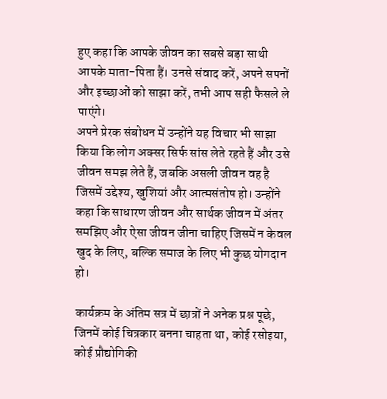हुए कहा कि आपके जीवन का सबसे बड़ा साथी आपके माता-पिता हैं। उनसे संवाद करें, अपने सपनों और इच्छाओं को साझा करें, तभी आप सही फैसले ले पाएंगे।
अपने प्रेरक संबोधन में उन्होंने यह विचार भी साझा किया कि लोग अक्सर सिर्फ सांस लेते रहते हैं और उसे जीवन समझ लेते हैं, जबकि असली जीवन वह है जिसमें उद्देश्य, खुशियां और आत्मसंतोष हो। उन्होंने कहा कि साधारण जीवन और सार्थक जीवन में अंतर समझिए और ऐसा जीवन जीना चाहिए जिसमें न केवल खुद के लिए, बल्कि समाज के लिए भी कुछ योगदान हो।

कार्यक्रम के अंतिम सत्र में छात्रों ने अनेक प्रश्न पूछे, जिनमें कोई चित्रकार बनना चाहता था, कोई रसोइया, कोई प्रौद्योगिकी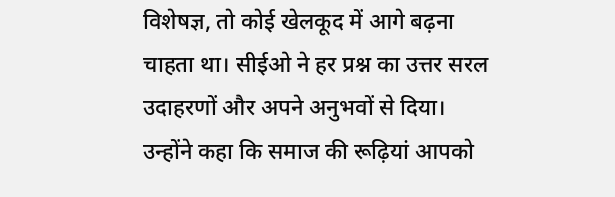विशेषज्ञ, तो कोई खेलकूद में आगे बढ़ना चाहता था। सीईओ ने हर प्रश्न का उत्तर सरल उदाहरणों और अपने अनुभवों से दिया। उन्होंने कहा कि समाज की रूढ़ियां आपको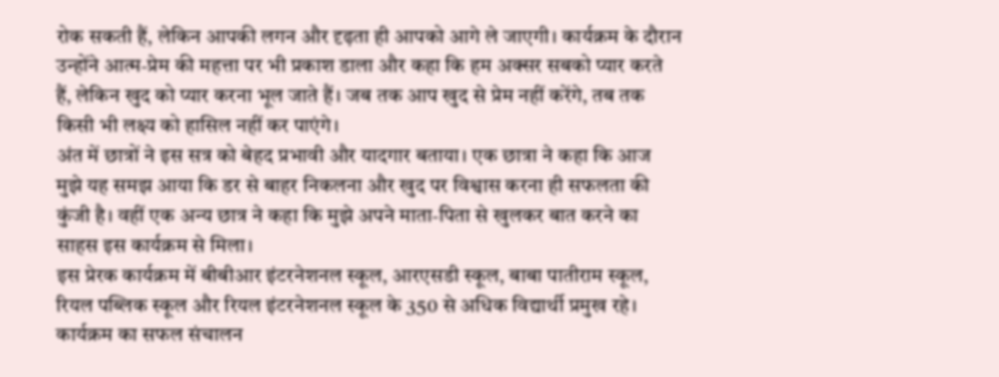रोक सकती हैं, लेकिन आपकी लगन और दृढ़ता ही आपको आगे ले जाएगी। कार्यक्रम के दौरान उन्होंने आत्म-प्रेम की महत्ता पर भी प्रकाश डाला और कहा कि हम अक्सर सबको प्यार करते हैं, लेकिन खुद को प्यार करना भूल जाते हैं। जब तक आप खुद से प्रेम नहीं करेंगे, तब तक किसी भी लक्ष्य को हासिल नहीं कर पाएंगे।
अंत में छात्रों ने इस सत्र को बेहद प्रभावी और यादगार बताया। एक छात्रा ने कहा कि आज मुझे यह समझ आया कि डर से बाहर निकलना और खुद पर विश्वास करना ही सफलता की कुंजी है। वहीं एक अन्य छात्र ने कहा कि मुझे अपने माता-पिता से खुलकर बात करने का साहस इस कार्यक्रम से मिला।
इस प्रेरक कार्यक्रम में बीबीआर इंटरनेशनल स्कूल, आरएसडी स्कूल, बाबा पातीराम स्कूल, रियल पब्लिक स्कूल और रियल इंटरनेशनल स्कूल के 350 से अधिक विद्यार्थी प्रमुख रहे। कार्यक्रम का सफल संचालन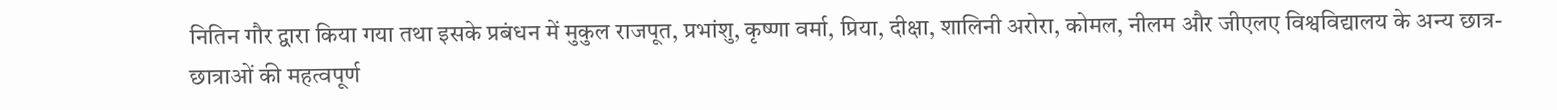नितिन गौर द्वारा किया गया तथा इसके प्रबंधन में मुकुल राजपूत, प्रभांशु, कृष्णा वर्मा, प्रिया, दीक्षा, शालिनी अरोरा, कोमल, नीलम और जीएलए विश्वविद्यालय के अन्य छात्र-छात्राओं की महत्वपूर्ण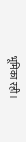भूमिका रही।